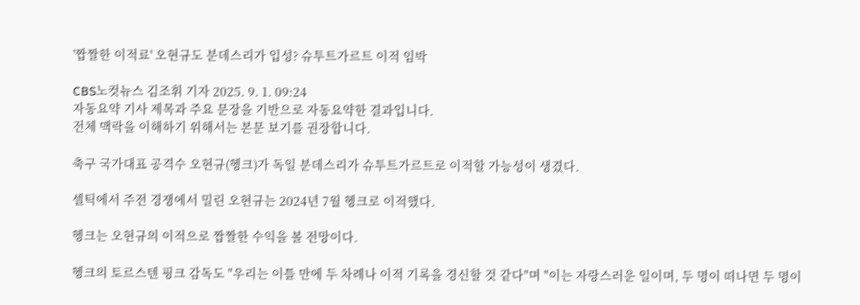'짭짤한 이적료' 오현규도 분데스리가 입성? 슈투트가르트 이적 임박

CBS노컷뉴스 김조휘 기자 2025. 9. 1. 09:24
자동요약 기사 제목과 주요 문장을 기반으로 자동요약한 결과입니다.
전체 맥락을 이해하기 위해서는 본문 보기를 권장합니다.

축구 국가대표 공격수 오현규(헹크)가 독일 분데스리가 슈투트가르트로 이적할 가능성이 생겼다.

셀틱에서 주전 경쟁에서 밀린 오현규는 2024년 7월 헹크로 이적했다.

헹크는 오현규의 이적으로 짭짤한 수익을 볼 전망이다.

헹크의 토르스텐 핑크 감독도 "우리는 이틀 만에 두 차례나 이적 기록을 경신할 것 같다"며 "이는 자랑스러운 일이며, 두 명이 떠나면 두 명이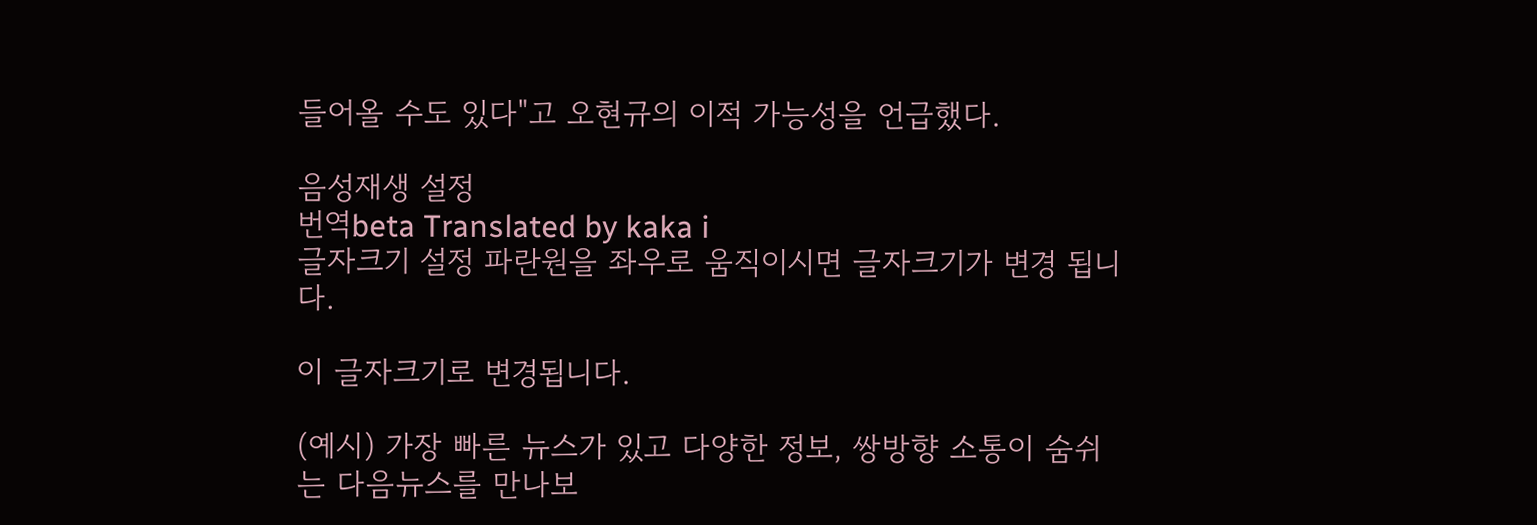들어올 수도 있다"고 오현규의 이적 가능성을 언급했다.

음성재생 설정
번역beta Translated by kaka i
글자크기 설정 파란원을 좌우로 움직이시면 글자크기가 변경 됩니다.

이 글자크기로 변경됩니다.

(예시) 가장 빠른 뉴스가 있고 다양한 정보, 쌍방향 소통이 숨쉬는 다음뉴스를 만나보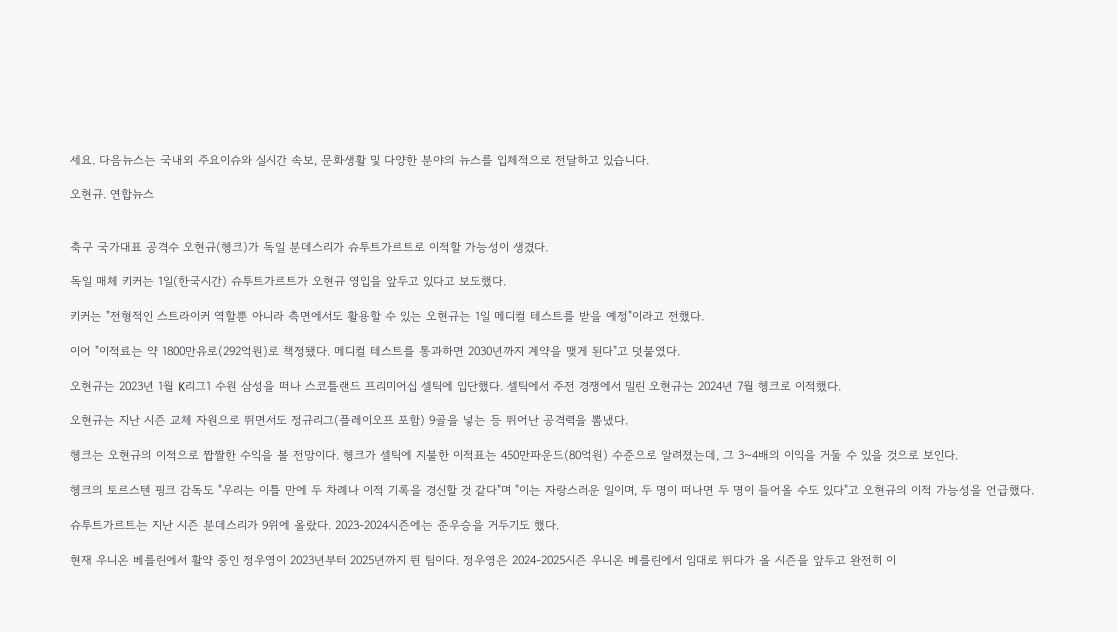세요. 다음뉴스는 국내외 주요이슈와 실시간 속보, 문화생활 및 다양한 분야의 뉴스를 입체적으로 전달하고 있습니다.

오현규. 연합뉴스


축구 국가대표 공격수 오현규(헹크)가 독일 분데스리가 슈투트가르트로 이적할 가능성이 생겼다.

독일 매체 키커는 1일(한국시간) 슈투트가르트가 오현규 영입을 앞두고 있다고 보도했다.

키커는 "전형적인 스트라이커 역할뿐 아니라 측면에서도 활용할 수 있는 오현규는 1일 메디컬 테스트를 받을 예정"이라고 전했다.

이어 "이적료는 약 1800만유로(292억원)로 책정됐다. 메디컬 테스트를 통과하면 2030년까지 계약을 맺게 된다"고 덧붙였다.

오현규는 2023년 1월 K리그1 수원 삼성을 떠나 스코틀랜드 프리미어십 셀틱에 입단했다. 셀틱에서 주전 경쟁에서 밀린 오현규는 2024년 7월 헹크로 이적했다.

오현규는 지난 시즌 교체 자원으로 뛰면서도 정규리그(플레이오프 포함) 9골을 넣는 등 뛰어난 공격력을 뽐냈다.

헹크는 오현규의 이적으로 짭짤한 수익을 볼 전망이다. 헹크가 셀틱에 지불한 이적표는 450만파운드(80억원) 수준으로 알려졌는데, 그 3~4배의 이익을 거둘 수 있을 것으로 보인다.

헹크의 토르스텐 핑크 감독도 "우리는 이틀 만에 두 차례나 이적 기록을 경신할 것 같다"며 "이는 자랑스러운 일이며, 두 명이 떠나면 두 명이 들어올 수도 있다"고 오현규의 이적 가능성을 언급했다.

슈투트가르트는 지난 시즌 분데스리가 9위에 올랐다. 2023-2024시즌에는 준우승을 거두기도 했다.

현재 우니온 베를린에서 활약 중인 정우영이 2023년부터 2025년까지 뛴 팀이다. 정우영은 2024-2025시즌 우니온 베를린에서 임대로 뛰다가 올 시즌을 앞두고 완전히 이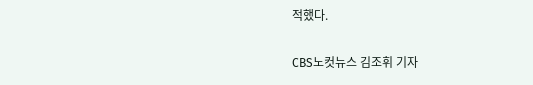적했다.

CBS노컷뉴스 김조휘 기자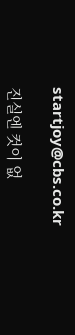startjoy@cbs.co.kr

진실엔 컷이 없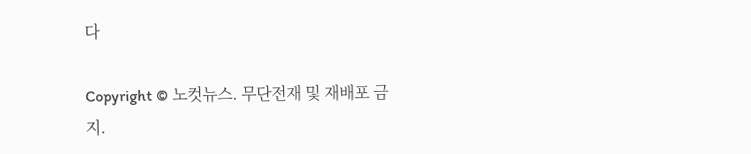다

Copyright © 노컷뉴스. 무단전재 및 재배포 금지.